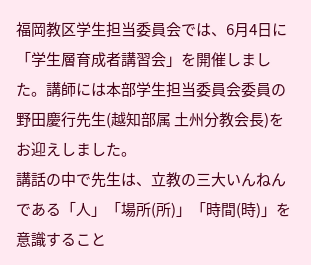福岡教区学生担当委員会では、6月4日に「学生層育成者講習会」を開催しました。講師には本部学生担当委員会委員の野田慶行先生(越知部属 土州分教会長)をお迎えしました。
講話の中で先生は、立教の三大いんねんである「人」「場所(所)」「時間(時)」を意識すること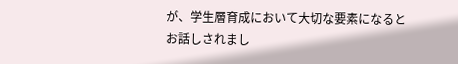が、学生層育成において大切な要素になるとお話しされまし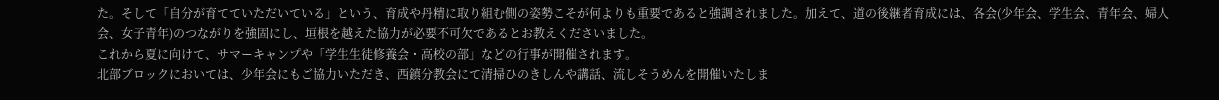た。そして「自分が育てていただいている」という、育成や丹精に取り組む側の姿勢こそが何よりも重要であると強調されました。加えて、道の後継者育成には、各会(少年会、学生会、青年会、婦人会、女子青年)のつながりを強固にし、垣根を越えた協力が必要不可欠であるとお教えくださいました。
これから夏に向けて、サマーキャンプや「学生生徒修養会・高校の部」などの行事が開催されます。
北部ブロックにおいては、少年会にもご協力いただき、西鎮分教会にて清掃ひのきしんや講話、流しそうめんを開催いたしま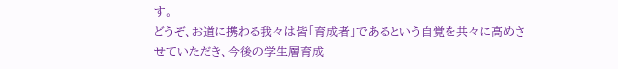す。
どうぞ、お道に携わる我々は皆「育成者」であるという自覚を共々に高めさせていただき、今後の学生層育成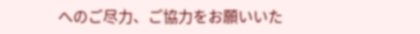へのご尽力、ご協力をお願いいた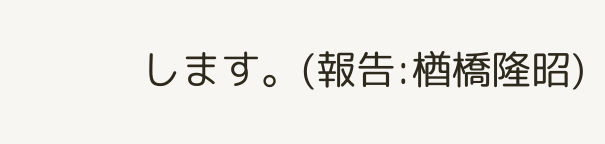します。(報告:楢橋隆昭)